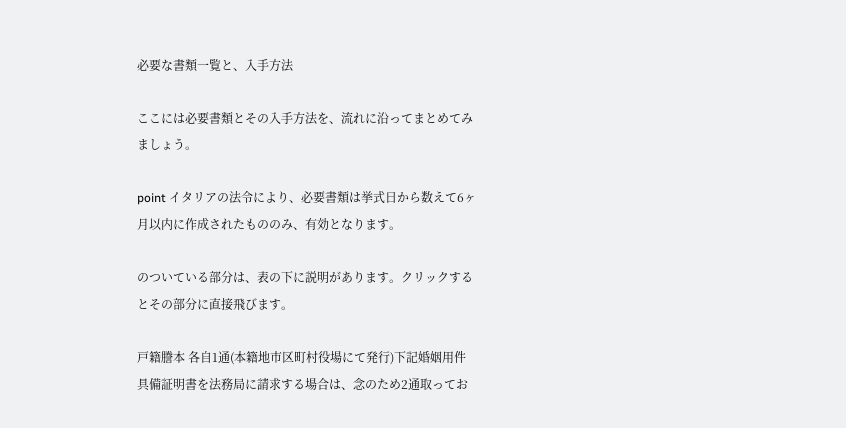必要な書類一覧と、入手方法

ここには必要書類とその入手方法を、流れに沿ってまとめてみましょう。

point イタリアの法令により、必要書類は挙式日から数えて6ヶ月以内に作成されたもののみ、有効となります。

のついている部分は、表の下に説明があります。クリックするとその部分に直接飛びます。

戸籍謄本 各自1通(本籍地市区町村役場にて発行)下記婚姻用件具備証明書を法務局に請求する場合は、念のため2通取ってお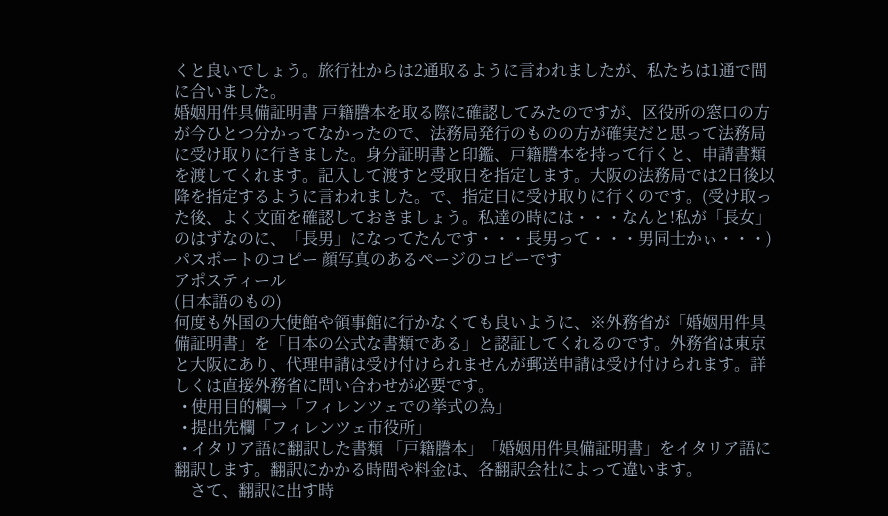くと良いでしょう。旅行社からは2通取るように言われましたが、私たちは1通で間に合いました。
婚姻用件具備証明書 戸籍謄本を取る際に確認してみたのですが、区役所の窓口の方が今ひとつ分かってなかったので、法務局発行のものの方が確実だと思って法務局に受け取りに行きました。身分証明書と印鑑、戸籍謄本を持って行くと、申請書類を渡してくれます。記入して渡すと受取日を指定します。大阪の法務局では2日後以降を指定するように言われました。で、指定日に受け取りに行くのです。(受け取った後、よく文面を確認しておきましょう。私達の時には・・・なんと!私が「長女」のはずなのに、「長男」になってたんです・・・長男って・・・男同士かぃ・・・)
パスポートのコピー 顔写真のあるページのコピーです
アポスティール
(日本語のもの)
何度も外国の大使館や領事館に行かなくても良いように、※外務省が「婚姻用件具備証明書」を「日本の公式な書類である」と認証してくれるのです。外務省は東京と大阪にあり、代理申請は受け付けられませんが郵送申請は受け付けられます。詳しくは直接外務省に問い合わせが必要です。
  • 使用目的欄→「フィレンツェでの挙式の為」
  • 提出先欄「フィレンツェ市役所」
  • イタリア語に翻訳した書類 「戸籍謄本」「婚姻用件具備証明書」をイタリア語に翻訳します。翻訳にかかる時間や料金は、各翻訳会社によって違います。
    さて、翻訳に出す時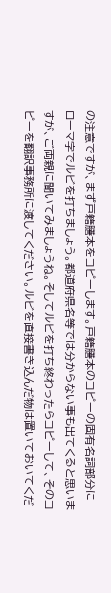の注意ですが、まず戸籍謄本をコピーします。戸籍謄本のコピーの固有名詞部分にローマ字でルビを打ちましょう。都道府県名等では分からない事も出てくると思いますが、ご両親に聞いてみましょうね。そしてルビを打ち終わったらコピーして、そのコピーを翻訳事務所に渡してください。ルビを直接書き込んだ物は置いておいてくだ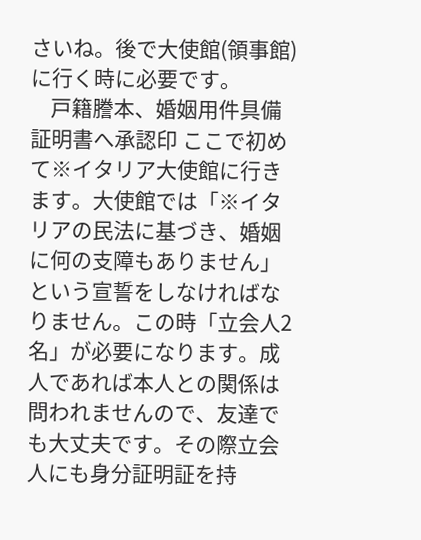さいね。後で大使館(領事館)に行く時に必要です。
    戸籍謄本、婚姻用件具備証明書へ承認印 ここで初めて※イタリア大使館に行きます。大使館では「※イタリアの民法に基づき、婚姻に何の支障もありません」という宣誓をしなければなりません。この時「立会人2名」が必要になります。成人であれば本人との関係は問われませんので、友達でも大丈夫です。その際立会人にも身分証明証を持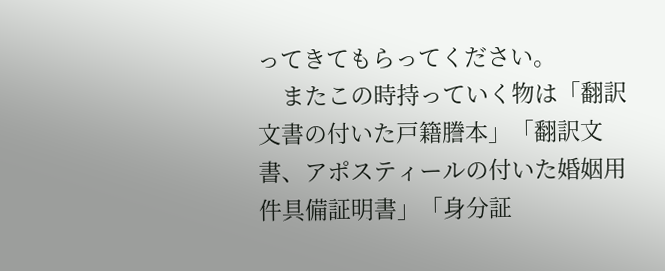ってきてもらってください。
    またこの時持っていく物は「翻訳文書の付いた戸籍謄本」「翻訳文書、アポスティールの付いた婚姻用件具備証明書」「身分証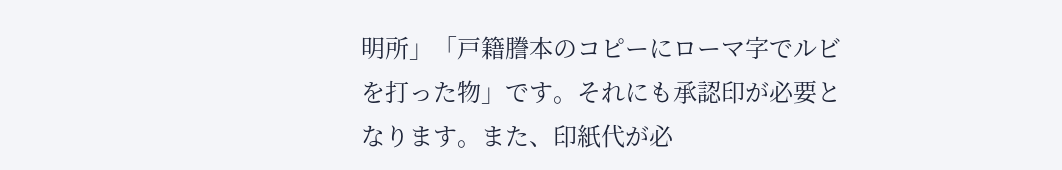明所」「戸籍謄本のコピーにローマ字でルビを打った物」です。それにも承認印が必要となります。また、印紙代が必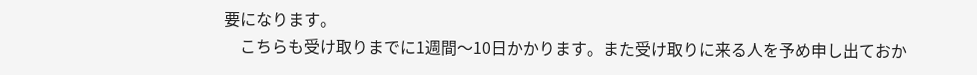要になります。
    こちらも受け取りまでに1週間〜10日かかります。また受け取りに来る人を予め申し出ておか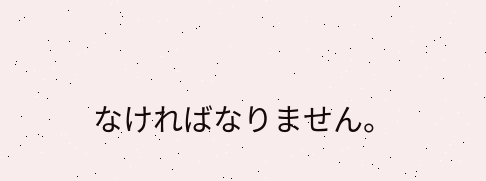なければなりません。